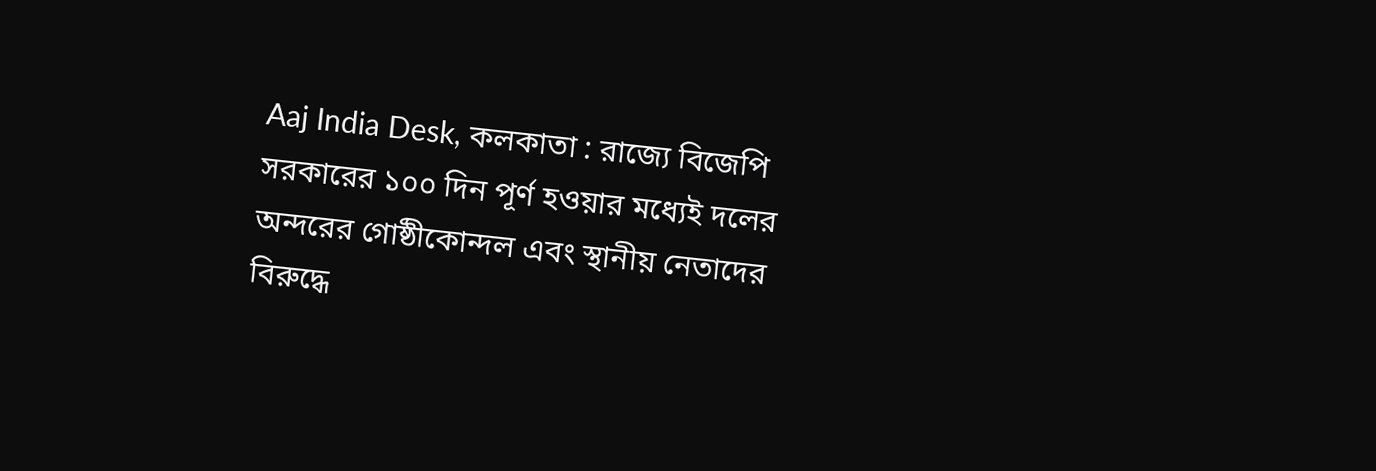Aaj India Desk, কলকাতা : রাজ্যে বিজেপি সরকারের ১০০ দিন পূর্ণ হওয়ার মধ্যেই দলের অন্দরের গোষ্ঠীকোন্দল এবং স্থানীয় নেতাদের বিরুদ্ধে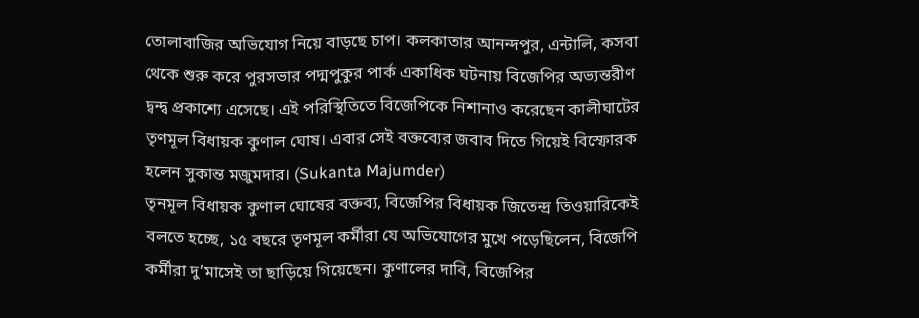তোলাবাজির অভিযোগ নিয়ে বাড়ছে চাপ। কলকাতার আনন্দপুর, এন্টালি, কসবা থেকে শুরু করে পুরসভার পদ্মপুকুর পার্ক একাধিক ঘটনায় বিজেপির অভ্যন্তরীণ দ্বন্দ্ব প্রকাশ্যে এসেছে। এই পরিস্থিতিতে বিজেপিকে নিশানাও করেছেন কালীঘাটের তৃণমূল বিধায়ক কুণাল ঘোষ। এবার সেই বক্তব্যের জবাব দিতে গিয়েই বিস্ফোরক হলেন সুকান্ত মজুমদার। (Sukanta Majumder)
তৃনমূল বিধায়ক কুণাল ঘোষের বক্তব্য, বিজেপির বিধায়ক জিতেন্দ্র তিওয়ারিকেই বলতে হচ্ছে, ১৫ বছরে তৃণমূল কর্মীরা যে অভিযোগের মুখে পড়েছিলেন, বিজেপি কর্মীরা দু’মাসেই তা ছাড়িয়ে গিয়েছেন। কুণালের দাবি, বিজেপির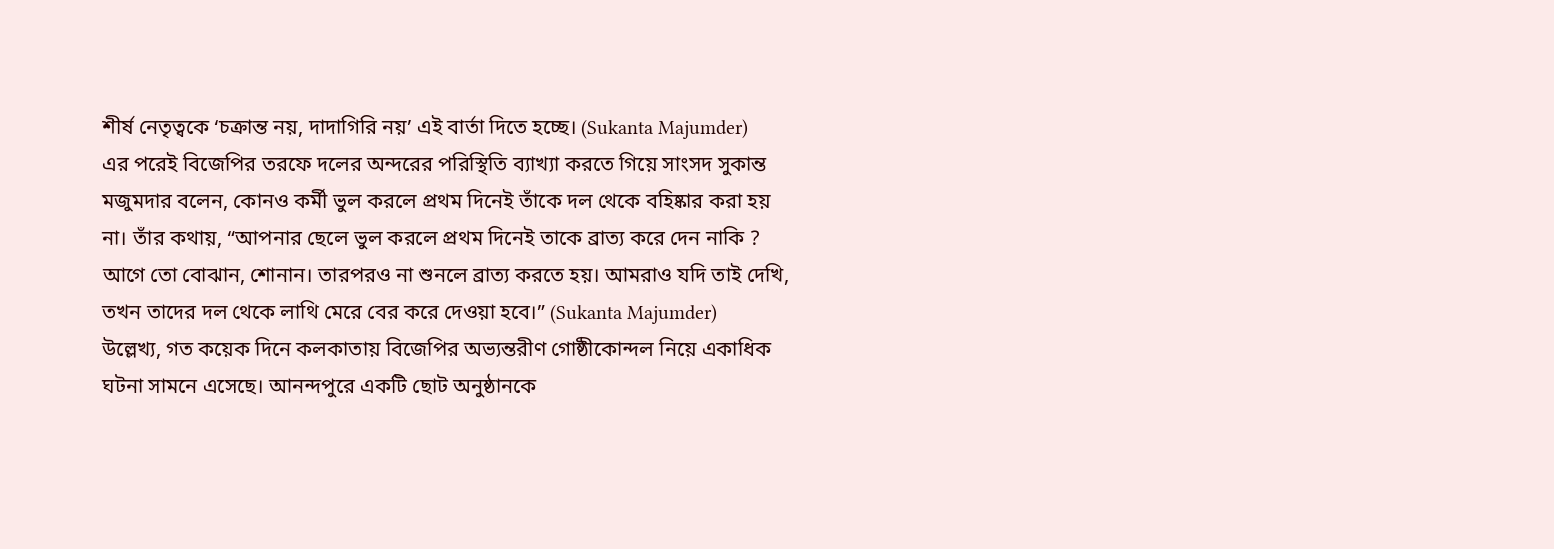শীর্ষ নেতৃত্বকে ‘চক্রান্ত নয়, দাদাগিরি নয়’ এই বার্তা দিতে হচ্ছে। (Sukanta Majumder)
এর পরেই বিজেপির তরফে দলের অন্দরের পরিস্থিতি ব্যাখ্যা করতে গিয়ে সাংসদ সুকান্ত মজুমদার বলেন, কোনও কর্মী ভুল করলে প্রথম দিনেই তাঁকে দল থেকে বহিষ্কার করা হয় না। তাঁর কথায়, “আপনার ছেলে ভুল করলে প্রথম দিনেই তাকে ব্রাত্য করে দেন নাকি ? আগে তো বোঝান, শোনান। তারপরও না শুনলে ব্রাত্য করতে হয়। আমরাও যদি তাই দেখি, তখন তাদের দল থেকে লাথি মেরে বের করে দেওয়া হবে।” (Sukanta Majumder)
উল্লেখ্য, গত কয়েক দিনে কলকাতায় বিজেপির অভ্যন্তরীণ গোষ্ঠীকোন্দল নিয়ে একাধিক ঘটনা সামনে এসেছে। আনন্দপুরে একটি ছোট অনুষ্ঠানকে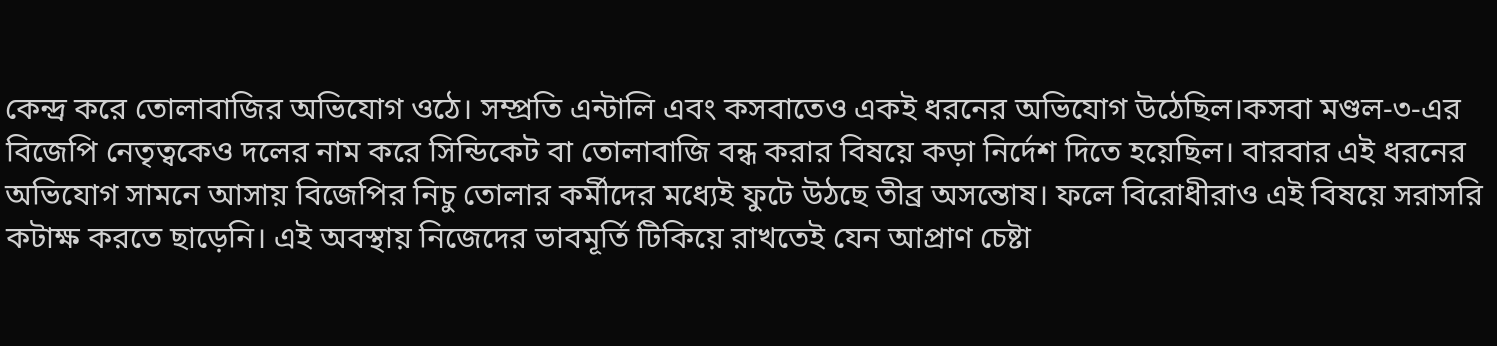কেন্দ্র করে তোলাবাজির অভিযোগ ওঠে। সম্প্রতি এন্টালি এবং কসবাতেও একই ধরনের অভিযোগ উঠেছিল।কসবা মণ্ডল-৩-এর বিজেপি নেতৃত্বকেও দলের নাম করে সিন্ডিকেট বা তোলাবাজি বন্ধ করার বিষয়ে কড়া নির্দেশ দিতে হয়েছিল। বারবার এই ধরনের অভিযোগ সামনে আসায় বিজেপির নিচু তোলার কর্মীদের মধ্যেই ফুটে উঠছে তীব্র অসন্তোষ। ফলে বিরোধীরাও এই বিষয়ে সরাসরি কটাক্ষ করতে ছাড়েনি। এই অবস্থায় নিজেদের ভাবমূর্তি টিকিয়ে রাখতেই যেন আপ্রাণ চেষ্টা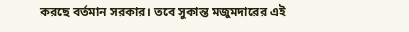করছে বর্তমান সরকার। তবে সুকান্ত মজুমদারের এই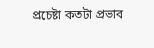প্রচেষ্টা কতটা প্রভাব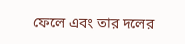ফেলে এবং তার দলের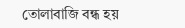তোলাবাজি বন্ধ হয়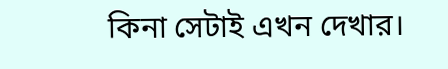কিনা সেটাই এখন দেখার।